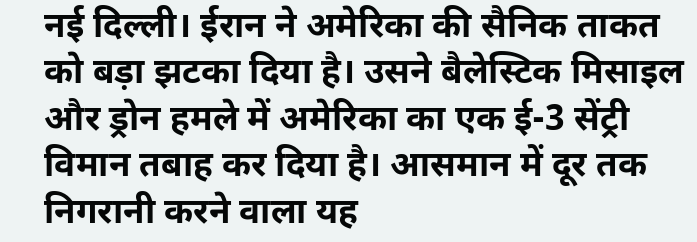नई दिल्ली। ईरान ने अमेरिका की सैनिक ताकत को बड़ा झटका दिया है। उसने बैलेस्टिक मिसाइल और ड्रोन हमले में अमेरिका का एक ई-3 सेंट्री विमान तबाह कर दिया है। आसमान में दूर तक निगरानी करने वाला यह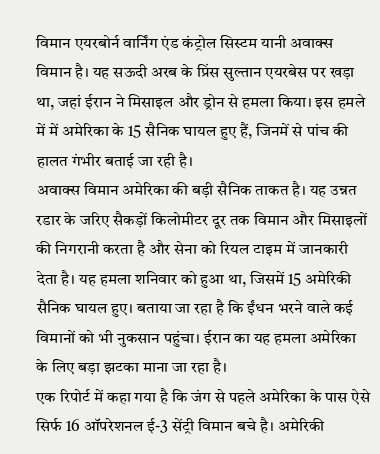विमान एयरबोर्न वार्निंग एंड कंट्रोल सिस्टम यानी अवाक्स विमान है। यह सऊदी अरब के प्रिंस सुल्तान एयरबेस पर खड़ा था, जहां ईरान ने मिसाइल और ड्रोन से हमला किया। इस हमले में में अमेरिका के 15 सैनिक घायल हुए हैं, जिनमें से पांच की हालत गंभीर बताई जा रही है।
अवाक्स विमान अमेरिका की बड़ी सैनिक ताकत है। यह उन्नत रडार के जरिए सैकड़ों किलोमीटर दूर तक विमान और मिसाइलों की निगरानी करता है और सेना को रियल टाइम में जानकारी देता है। यह हमला शनिवार को हुआ था, जिसमें 15 अमेरिकी सैनिक घायल हुए। बताया जा रहा है कि ईंधन भरने वाले कई विमानों को भी नुकसान पहुंचा। ईरान का यह हमला अमेरिका के लिए बड़ा झटका माना जा रहा है।
एक रिपोर्ट में कहा गया है कि जंग से पहले अमेरिका के पास ऐसे सिर्फ 16 ऑपरेशनल ई-3 सेंट्री विमान बचे है। अमेरिकी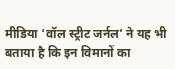मीडिया ‘वॉल स्ट्रीट जर्नल’ ने यह भी बताया है कि इन विमानों का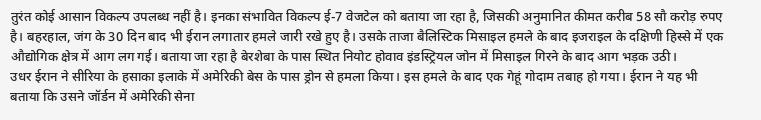तुरंत कोई आसान विकल्प उपलब्ध नहीं है। इनका संभावित विकल्प ई-7 वेजटेल को बताया जा रहा है, जिसकी अनुमानित कीमत करीब 58 सौ करोड़ रुपए है। बहरहाल, जंग के 30 दिन बाद भी ईरान लगातार हमले जारी रखे हुए है। उसके ताजा बैलिस्टिक मिसाइल हमले के बाद इजराइल के दक्षिणी हिस्से में एक औद्योगिक क्षेत्र में आग लग गई। बताया जा रहा है बेरशेबा के पास स्थित नियोट होवाव इंडस्ट्रियल जोन में मिसाइल गिरने के बाद आग भड़क उठी।
उधर ईरान ने सीरिया के हसाका इलाके में अमेरिकी बेस के पास ड्रोन से हमला किया। इस हमले के बाद एक गेहूं गोदाम तबाह हो गया। ईरान ने यह भी बताया कि उसने जॉर्डन में अमेरिकी सेना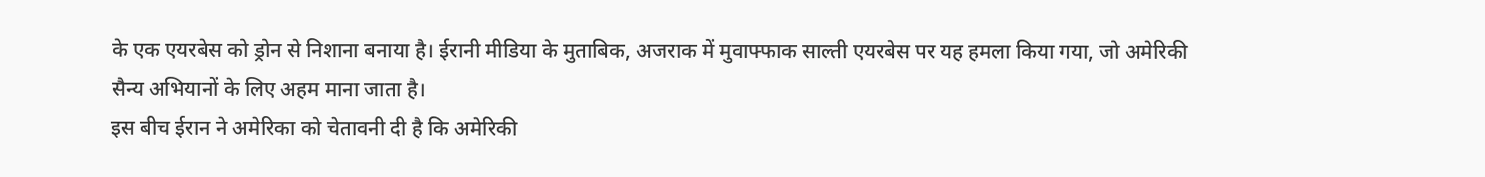के एक एयरबेस को ड्रोन से निशाना बनाया है। ईरानी मीडिया के मुताबिक, अजराक में मुवाफ्फाक साल्ती एयरबेस पर यह हमला किया गया, जो अमेरिकी सैन्य अभियानों के लिए अहम माना जाता है।
इस बीच ईरान ने अमेरिका को चेतावनी दी है कि अमेरिकी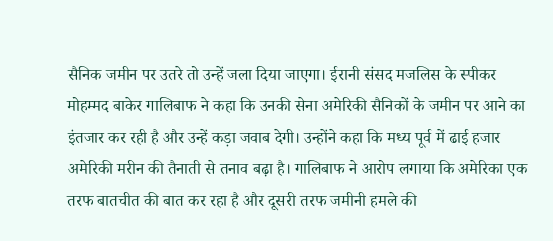सैनिक जमीन पर उतरे तो उन्हें जला दिया जाएगा। ईरानी संसद मजलिस के स्पीकर मोहम्मद बाकेर गालिबाफ ने कहा कि उनकी सेना अमेरिकी सैनिकों के जमीन पर आने का इंतजार कर रही है और उन्हें कड़ा जवाब देगी। उन्होंने कहा कि मध्य पूर्व में ढाई हजार अमेरिकी मरीन की तैनाती से तनाव बढ़ा है। गालिबाफ ने आरोप लगाया कि अमेरिका एक तरफ बातचीत की बात कर रहा है और दूसरी तरफ जमीनी हमले की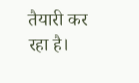तैयारी कर रहा है।